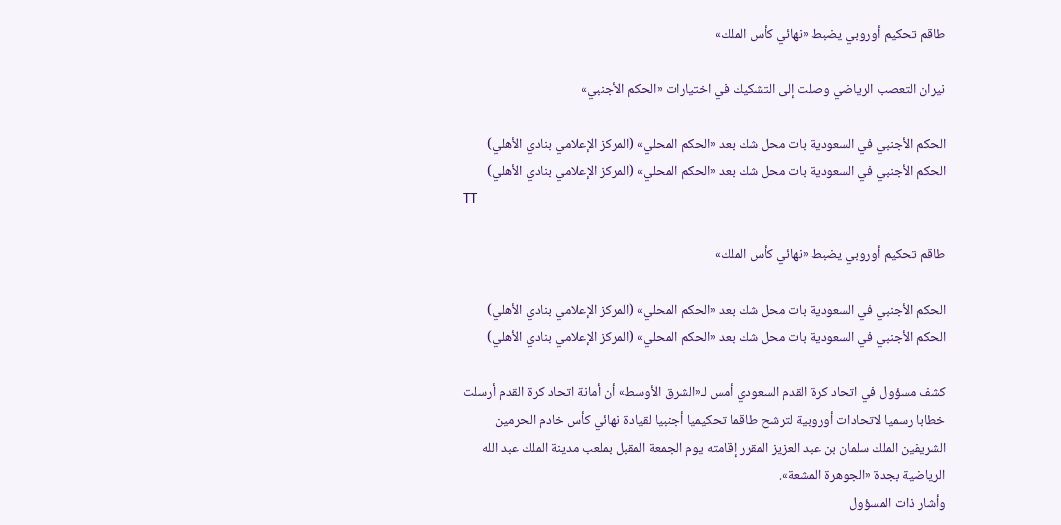طاقم تحكيم أوروبي يضبط «نهائي كأس الملك»

نيران التعصب الرياضي وصلت إلى التشكيك في اختيارات «الحكم الأجنبي»

الحكم الأجنبي في السعودية بات محل شك بعد «الحكم المحلي» (المركز الإعلامي بنادي الأهلي)
الحكم الأجنبي في السعودية بات محل شك بعد «الحكم المحلي» (المركز الإعلامي بنادي الأهلي)
TT

طاقم تحكيم أوروبي يضبط «نهائي كأس الملك»

الحكم الأجنبي في السعودية بات محل شك بعد «الحكم المحلي» (المركز الإعلامي بنادي الأهلي)
الحكم الأجنبي في السعودية بات محل شك بعد «الحكم المحلي» (المركز الإعلامي بنادي الأهلي)

كشف مسؤول في اتحاد كرة القدم السعودي أمس لـ«الشرق الأوسط» أن أمانة اتحاد كرة القدم أرسلت خطابا رسميا لاتحادات أوروبية لترشح طاقما تحكيميا أجنبيا لقيادة نهائي كأس خادم الحرمين الشريفين الملك سلمان بن عبد العزيز المقرر إقامته يوم الجمعة المقبل بملعب مدينة الملك عبد الله الرياضية بجدة «الجوهرة المشعة».
وأشار ذات المسؤول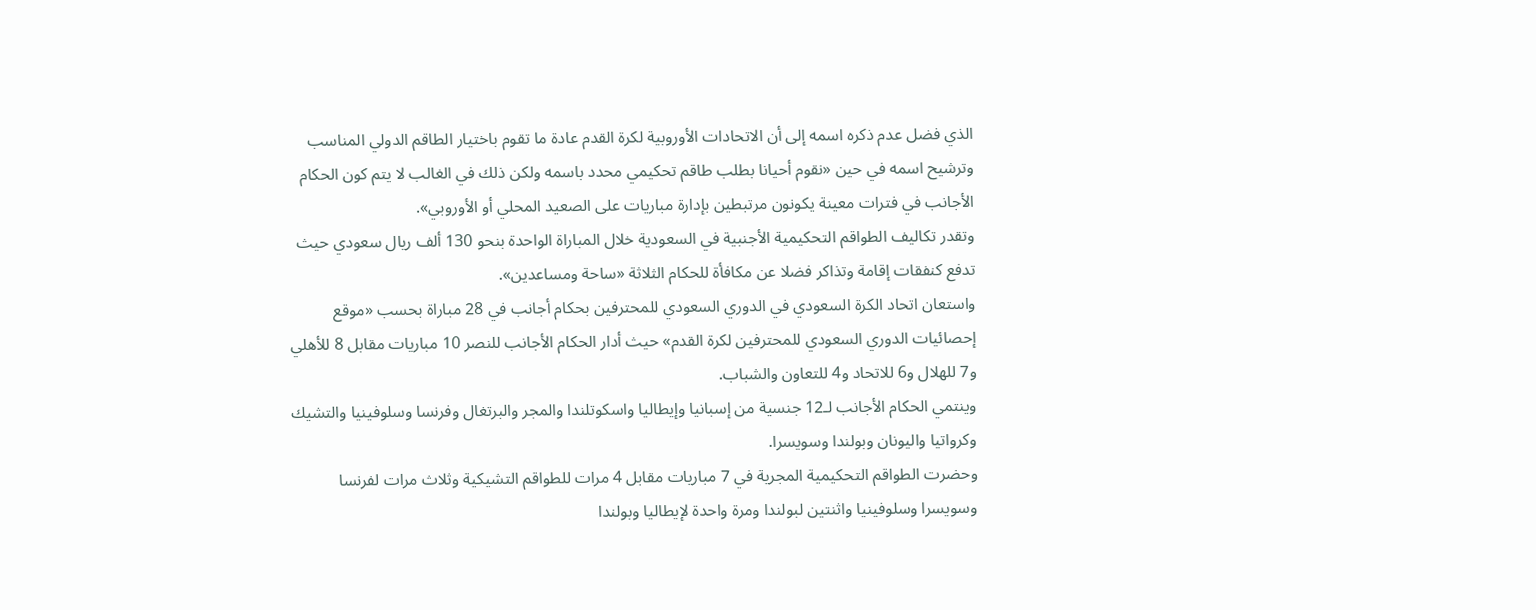الذي فضل عدم ذكره اسمه إلى أن الاتحادات الأوروبية لكرة القدم عادة ما تقوم باختيار الطاقم الدولي المناسب وترشيح اسمه في حين «نقوم أحيانا بطلب طاقم تحكيمي محدد باسمه ولكن ذلك في الغالب لا يتم كون الحكام الأجانب في فترات معينة يكونون مرتبطين بإدارة مباريات على الصعيد المحلي أو الأوروبي».
وتقدر تكاليف الطواقم التحكيمية الأجنبية في السعودية خلال المباراة الواحدة بنحو 130 ألف ريال سعودي حيث تدفع كنفقات إقامة وتذاكر فضلا عن مكافأة للحكام الثلاثة «ساحة ومساعدين».
واستعان اتحاد الكرة السعودي في الدوري السعودي للمحترفين بحكام أجانب في 28 مباراة بحسب «موقع إحصائيات الدوري السعودي للمحترفين لكرة القدم» حيث أدار الحكام الأجانب للنصر 10 مباريات مقابل 8 للأهلي و7 للهلال و6 للاتحاد و4 للتعاون والشباب.
وينتمي الحكام الأجانب لـ12 جنسية من إسبانيا وإيطاليا واسكوتلندا والمجر والبرتغال وفرنسا وسلوفينيا والتشيك وكرواتيا واليونان وبولندا وسويسرا.
وحضرت الطواقم التحكيمية المجرية في 7 مباريات مقابل 4 مرات للطواقم التشيكية وثلاث مرات لفرنسا وسويسرا وسلوفينيا واثنتين لبولندا ومرة واحدة لإيطاليا وبولندا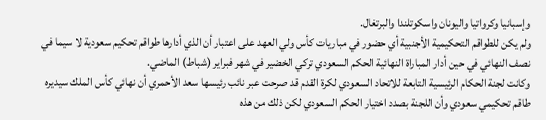وإسبانيا وكرواتيا واليونان واسكوتلندا والبرتغال.
ولم يكن للطواقم التحكيمية الأجنبية أي حضور في مباريات كأس ولي العهد على اعتبار أن الذي أدارها طواقم تحكيم سعودية لا سيما في نصف النهائي في حين أدار المباراة النهائية الحكم السعودي تركي الخضير في شهر فبراير (شباط) الماضي.
وكانت لجنة الحكام الرئيسية التابعة للاتحاد السعودي لكرة القدم قد صرحت عبر نائب رئيسها سعد الأحمري أن نهائي كأس الملك سيديره طاقم تحكيمي سعودي وأن اللجنة بصدد اختيار الحكم السعودي لكن ذلك من هذه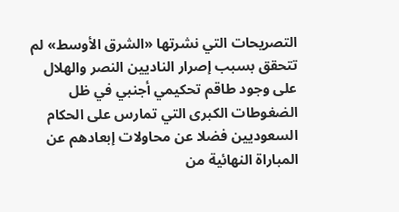التصريحات التي نشرتها «الشرق الأوسط» لم تتحقق بسبب إصرار الناديين النصر والهلال على وجود طاقم تحكيمي أجنبي في ظل الضغوطات الكبرى التي تمارس على الحكام السعوديين فضلا عن محاولات إبعادهم عن المباراة النهائية من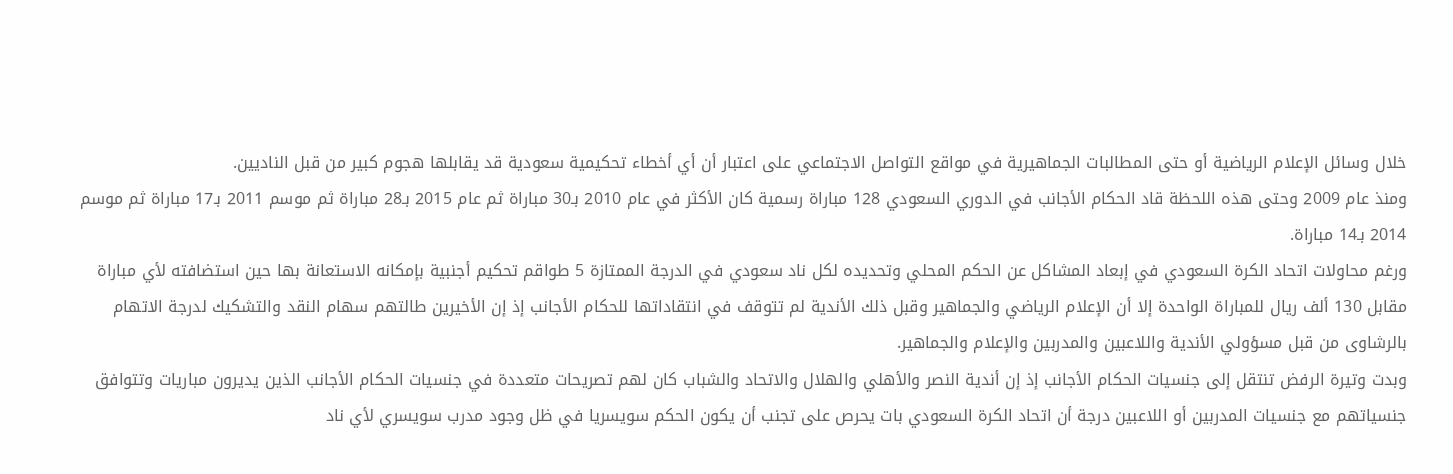خلال وسائل الإعلام الرياضية أو حتى المطالبات الجماهيرية في مواقع التواصل الاجتماعي على اعتبار أن أي أخطاء تحكيمية سعودية قد يقابلها هجوم كبير من قبل الناديين.
ومنذ عام 2009 وحتى هذه اللحظة قاد الحكام الأجانب في الدوري السعودي 128 مباراة رسمية كان الأكثر في عام 2010 بـ30 مباراة ثم عام 2015 بـ28 مباراة ثم موسم 2011 بـ17 مباراة ثم موسم 2014 بـ14 مباراة.
ورغم محاولات اتحاد الكرة السعودي في إبعاد المشاكل عن الحكم المحلي وتحديده لكل ناد سعودي في الدرجة الممتازة 5 طواقم تحكيم أجنبية بإمكانه الاستعانة بها حين استضافته لأي مباراة مقابل 130 ألف ريال للمباراة الواحدة إلا أن الإعلام الرياضي والجماهير وقبل ذلك الأندية لم تتوقف في انتقاداتها للحكام الأجانب إذ إن الأخيرين طالتهم سهام النقد والتشكيك لدرجة الاتهام بالرشاوى من قبل مسؤولي الأندية واللاعبين والمدربين والإعلام والجماهير.
وبدت وتيرة الرفض تنتقل إلى جنسيات الحكام الأجانب إذ إن أندية النصر والأهلي والهلال والاتحاد والشباب كان لهم تصريحات متعددة في جنسيات الحكام الأجانب الذين يديرون مباريات وتتوافق جنسياتهم مع جنسيات المدربين أو اللاعبين درجة أن اتحاد الكرة السعودي بات يحرص على تجنب أن يكون الحكم سويسريا في ظل وجود مدرب سويسري لأي ناد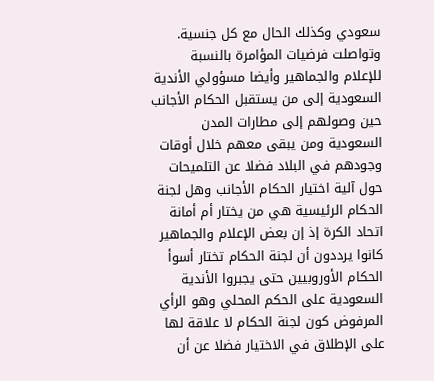سعودي وكذلك الحال مع كل جنسية.
وتواصلت فرضيات المؤامرة بالنسبة للإعلام والجماهير وأيضا مسؤولي الأندية السعودية إلى من يستقبل الحكام الأجانب حين وصولهم إلى مطارات المدن السعودية ومن يبقى معهم خلال أوقات وجودهم في البلاد فضلا عن التلميحات حول آلية اختيار الحكام الأجانب وهل لجنة الحكام الرئيسية هي من يختار أم أمانة اتحاد الكرة إذ إن بعض الإعلام والجماهير كانوا يرددون أن لجنة الحكام تختار أسوأ الحكام الأوروبيين حتى يجبروا الأندية السعودية على الحكم المحلي وهو الرأي المرفوض كون لجنة الحكام لا علاقة لها على الإطلاق في الاختيار فضلا عن أن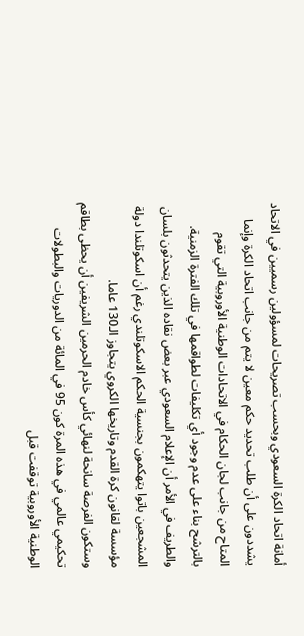أمانة اتحاد الكرة السعودي وبحسب تصريحات لمسؤولين رسميين في الاتحاد يشددون على أن طلب تحديد حكم معين لا يتم من جانب اتحاد الكرة وإنما المتاح من جانب لجان الحكام في الاتحادات الوطنية الأوروبية التي تقوم بالترشح بناء على عدم وجود أي تكليفات لطواقمها في تلك الفترة الزمنية.
والطريف في الأمر أن الإعلام السعودي عبر بعض نقاده الذين يتحدثون بلسان المشجعين باتوا يتهكمون بجنسية الحكم الاسكوتلندي رغم أن اسكوتلندا دولة مؤسسة لقانون كرة القدم وتاريخها الكروي يتجاوز الـ130 عاما.
وستكون الفرصة سانحة لنهائي كأس خادم الحرمين الشريفين أن يحظى بطاقم تحكيمي عالمي في هذه المرة كون 95 في المائة من الدوريات والبطولات الوطنية الأوروبية توقفت قبل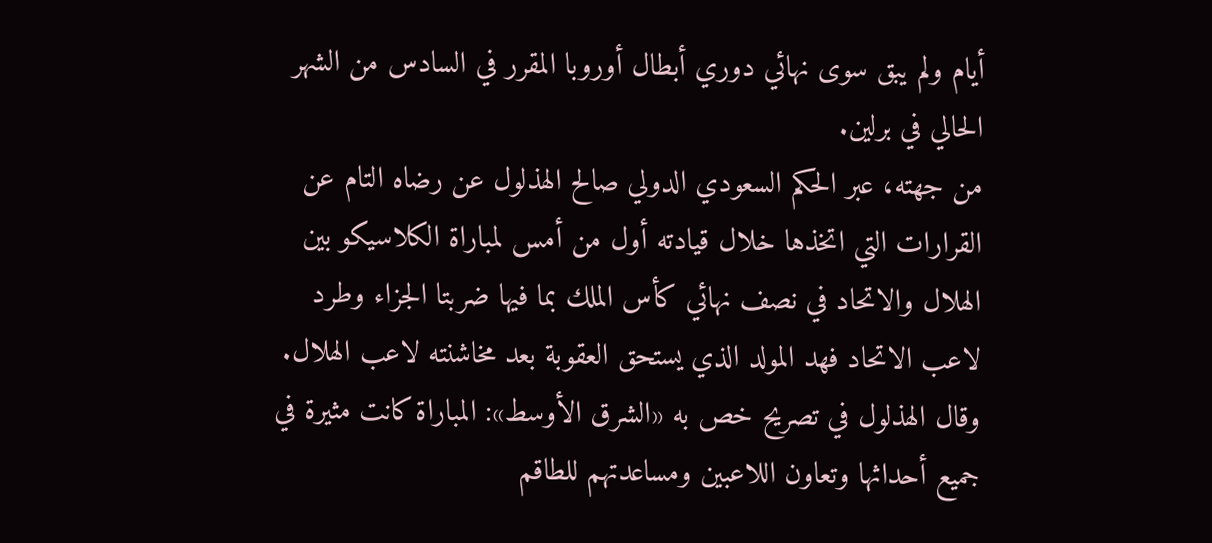أيام ولم يبق سوى نهائي دوري أبطال أوروبا المقرر في السادس من الشهر الحالي في برلين.
من جهته، عبر الحكم السعودي الدولي صالح الهذلول عن رضاه التام عن القرارات التي اتخذها خلال قيادته أول من أمس لمباراة الكلاسيكو بين الهلال والاتحاد في نصف نهائي كأس الملك بما فيها ضربتا الجزاء وطرد لاعب الاتحاد فهد المولد الذي يستحق العقوبة بعد مخاشنته لاعب الهلال.
وقال الهذلول في تصريح خص به «الشرق الأوسط»: المباراة كانت مثيرة في جميع أحداثها وتعاون اللاعبين ومساعدتهم للطاقم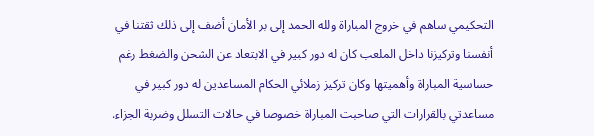التحكيمي ساهم في خروج المباراة ولله الحمد إلى بر الأمان أضف إلى ذلك ثقتنا في أنفسنا وتركيزنا داخل الملعب كان له دور كبير في الابتعاد عن الشحن والضغط رغم حساسية المباراة وأهميتها وكان تركيز زملائي الحكام المساعدين له دور كبير في مساعدتي بالقرارات التي صاحبت المباراة خصوصا في حالات التسلل وضربة الجزاء.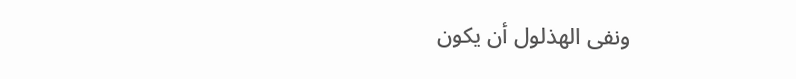ونفى الهذلول أن يكون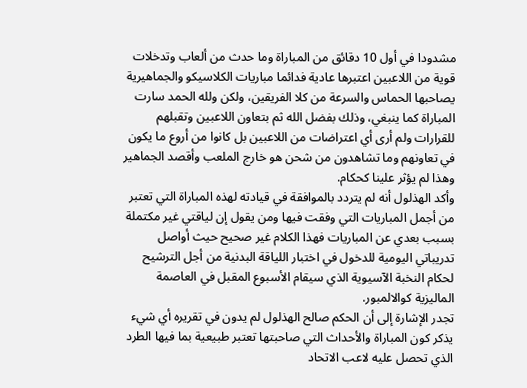مشدودا في أول 10 دقائق من المباراة وما حدث من ألعاب وتدخلات قوية من اللاعبين اعتبرها عادية فدائما مباريات الكلاسيكو والجماهيرية يصاحبها الحماس والسرعة من كلا الفريقين، ولكن ولله الحمد سارت المباراة كما ينبغي، وذلك بفضل الله ثم بتعاون اللاعبين وتقبلهم للقرارات ولم أرى أي اعتراضات من اللاعبين بل كانوا من أروع ما يكون في تعاونهم وما تشاهدون من شحن هو خارج الملعب وأقصد الجماهير وهذا لم يؤثر علينا كحكام.
وأكد الهذلول أنه لم يتردد بالموافقة في قيادته لهذه المباراة التي تعتبر من أجمل المباريات التي وفقت فيها ومن يقول إن لياقتي غير مكتملة بسبب بعدي عن المباريات فهذا الكلام غير صحيح حيث أواصل تدريباتي اليومية للدخول في اختبار اللياقة البدنية من أجل الترشيح لحكام النخبة الآسيوية الذي سيقام الأسبوع المقبل في العاصمة الماليزية كوالالمبور.
تجدر الإشارة إلى أن الحكم صالح الهذلول لم يدون في تقريره أي شيء يذكر كون المباراة والأحداث التي صاحبتها تعتبر طبيعية بما فيها الطرد الذي تحصل عليه لاعب الاتحاد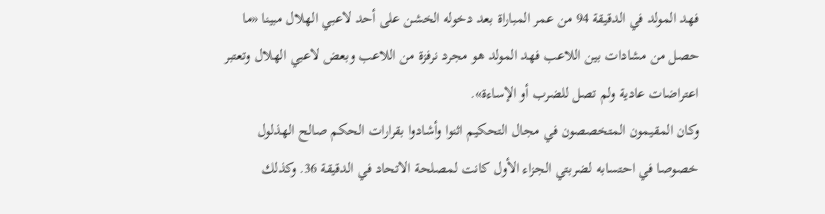فهد المولد في الدقيقة 94 من عمر المباراة بعد دخوله الخشن على أحد لاعبي الهلال مبينا «ما حصل من مشادات بين اللاعب فهد المولد هو مجرد نرفزة من اللاعب وبعض لاعبي الهلال وتعتبر اعتراضات عادية ولم تصل للضرب أو الإساءة».
وكان المقيمون المتخصصون في مجال التحكيم اثنوا وأشادوا بقرارات الحكم صالح الهذلول خصوصا في احتسابه لضربتي الجزاء الأول كانت لمصلحة الاتحاد في الدقيقة 36. وكذلك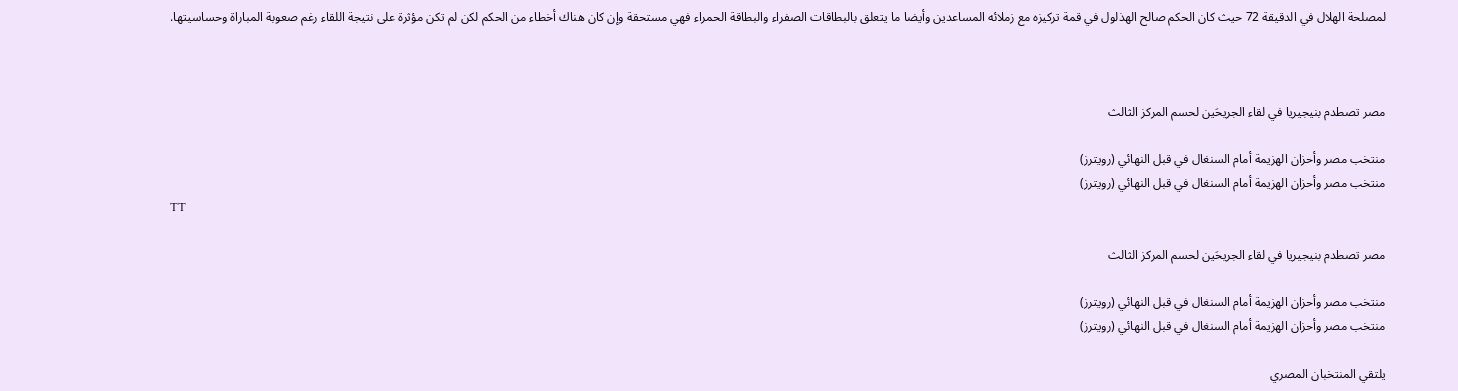لمصلحة الهلال في الدقيقة 72 حيث كان الحكم صالح الهذلول في قمة تركيزه مع زملائه المساعدين وأيضا ما يتعلق بالبطاقات الصفراء والبطاقة الحمراء فهي مستحقة وإن كان هناك أخطاء من الحكم لكن لم تكن مؤثرة على نتيجة اللقاء رغم صعوبة المباراة وحساسيتها.



مصر تصطدم بنيجيريا في لقاء الجريحَين لحسم المركز الثالث

منتخب مصر وأحزان الهزيمة أمام السنغال في قبل النهائي (رويترز)
منتخب مصر وأحزان الهزيمة أمام السنغال في قبل النهائي (رويترز)
TT

مصر تصطدم بنيجيريا في لقاء الجريحَين لحسم المركز الثالث

منتخب مصر وأحزان الهزيمة أمام السنغال في قبل النهائي (رويترز)
منتخب مصر وأحزان الهزيمة أمام السنغال في قبل النهائي (رويترز)

يلتقي المنتخبان المصري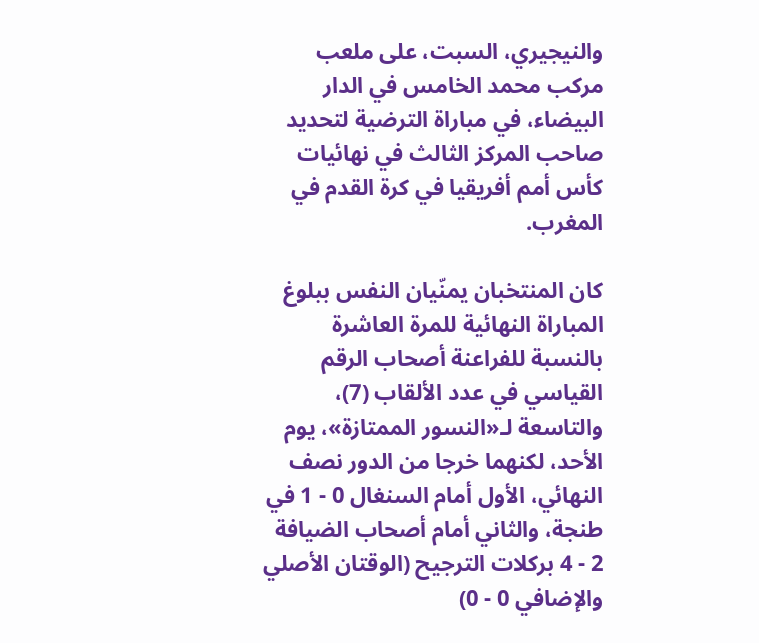والنيجيري، السبت، على ملعب مركب محمد الخامس في الدار البيضاء، في مباراة الترضية لتحديد صاحب المركز الثالث في نهائيات كأس أمم أفريقيا في كرة القدم في المغرب.

كان المنتخبان يمنّيان النفس ببلوغ المباراة النهائية للمرة العاشرة بالنسبة للفراعنة أصحاب الرقم القياسي في عدد الألقاب (7)، والتاسعة لـ«النسور الممتازة»، يوم الأحد، لكنهما خرجا من الدور نصف النهائي، الأول أمام السنغال 0 - 1 في طنجة، والثاني أمام أصحاب الضيافة 2 - 4 بركلات الترجيح (الوقتان الأصلي والإضافي 0 - 0)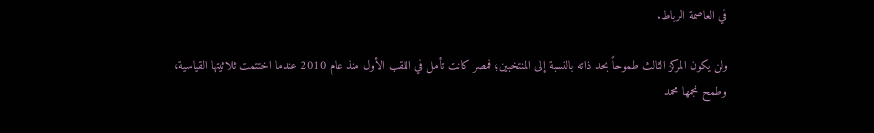في العاصمة الرباط.

ولن يكون المركز الثالث طموحاً بحد ذاته بالنسبة إلى المنتخبين؛ فمصر كانت تأمل في اللقب الأول منذ عام 2010 عندما اختتمت ثلاثيتها القياسية، وطمح نجمها محمد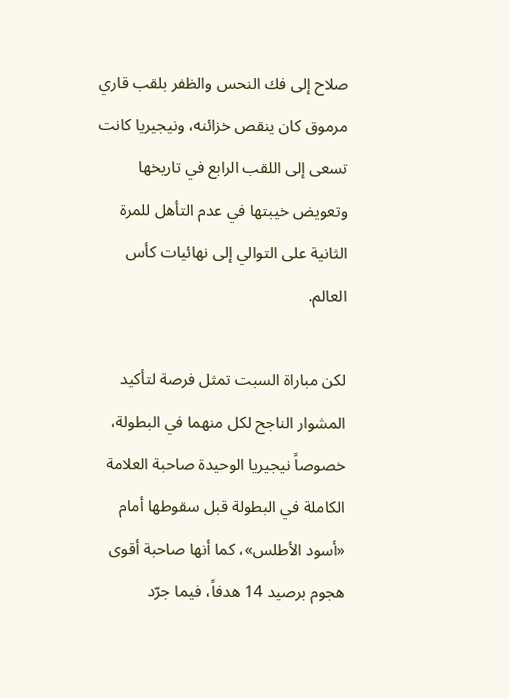صلاح إلى فك النحس والظفر بلقب قاري مرموق كان ينقص خزائنه، ونيجيريا كانت تسعى إلى اللقب الرابع في تاريخها وتعويض خيبتها في عدم التأهل للمرة الثانية على التوالي إلى نهائيات كأس العالم.

لكن مباراة السبت تمثل فرصة لتأكيد المشوار الناجح لكل منهما في البطولة، خصوصاً نيجيريا الوحيدة صاحبة العلامة الكاملة في البطولة قبل سقوطها أمام «أسود الأطلس»، كما أنها صاحبة أقوى هجوم برصيد 14 هدفاً، فيما جرّد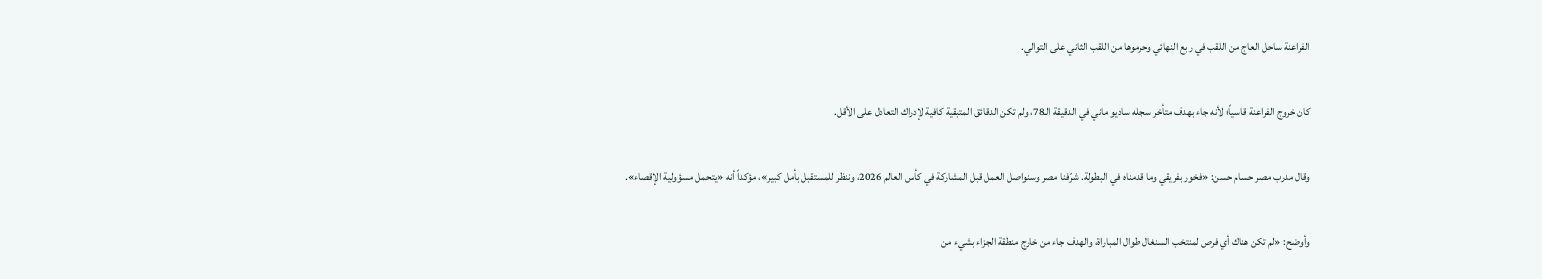الفراعنة ساحل العاج من اللقب في ربع النهائي وحرموها من اللقب الثاني على التوالي.

كان خروج الفراعنة قاسياً؛ لأنه جاء بهدف متأخر سجله ساديو ماني في الدقيقة الـ78، ولم تكن الدقائق المتبقية كافية لإدراك التعادل على الأقل.

وقال مدرب مصر حسام حسن: «فخور بفريقي وما قدمناه في البطولة. شرّفنا مصر وسنواصل العمل قبل المشاركة في كأس العالم 2026، وننظر للمستقبل بأمل كبير»، مؤكداً أنه «يتحمل مسؤولية الإقصاء».

وأوضح: «لم تكن هناك أي فرص لمنتخب السنغال طوال المباراة، والهدف جاء من خارج منطقة الجزاء بشيء من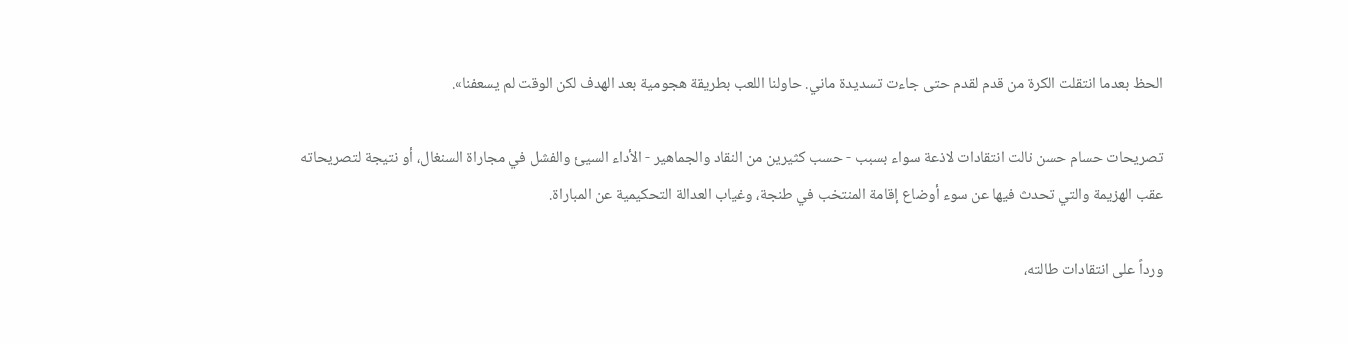الحظ بعدما انتقلت الكرة من قدم لقدم حتى جاءت تسديدة ماني. حاولنا اللعب بطريقة هجومية بعد الهدف لكن الوقت لم يسعفنا».

تصريحات حسام حسن نالت انتقادات لاذعة سواء بسبب - حسب كثيرين من النقاد والجماهير - الأداء السيئ والفشل في مجاراة السنغال، أو نتيجة لتصريحاته عقب الهزيمة والتي تحدث فيها عن سوء أوضاع إقامة المنتخب في طنجة، وغياب العدالة التحكيمية عن المباراة.

ورداً على انتقادات طالته،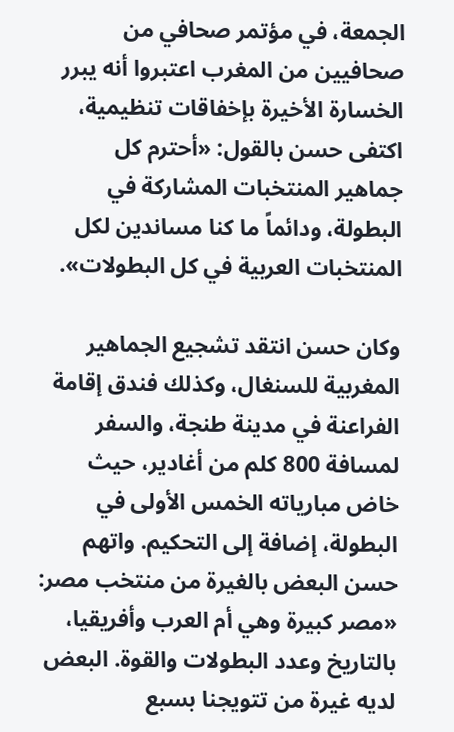الجمعة، في مؤتمر صحافي من صحافيين من المغرب اعتبروا أنه يبرر الخسارة الأخيرة بإخفاقات تنظيمية، اكتفى حسن بالقول: «أحترم كل جماهير المنتخبات المشاركة في البطولة، ودائماً ما كنا مساندين لكل المنتخبات العربية في كل البطولات».

وكان حسن انتقد تشجيع الجماهير المغربية للسنغال، وكذلك فندق إقامة الفراعنة في مدينة طنجة، والسفر لمسافة 800 كلم من أغادير، حيث خاض مبارياته الخمس الأولى في البطولة، إضافة إلى التحكيم. واتهم حسن البعض بالغيرة من منتخب مصر: «مصر كبيرة وهي أم العرب وأفريقيا، بالتاريخ وعدد البطولات والقوة. البعض لديه غيرة من تتويجنا بسبع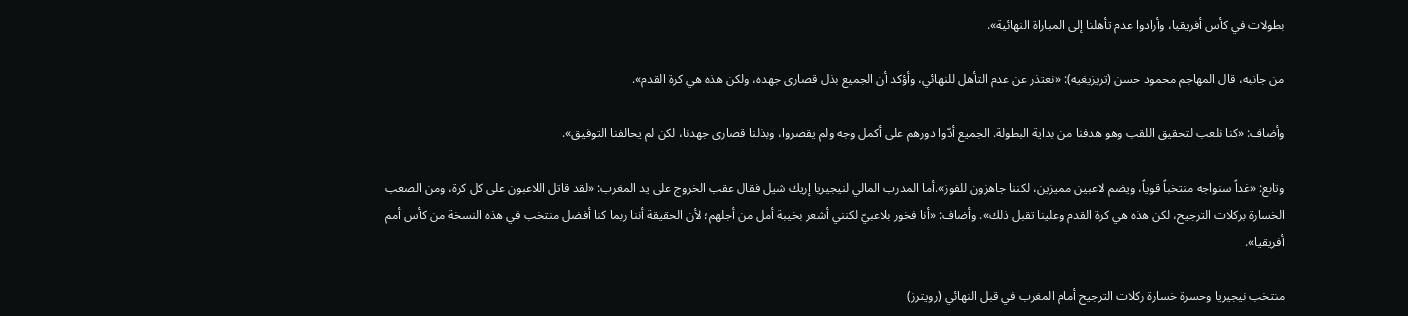بطولات في كأس أفريقيا، وأرادوا عدم تأهلنا إلى المباراة النهائية».

من جانبه، قال المهاجم محمود حسن (تريزيغيه): «نعتذر عن عدم التأهل للنهائي، وأؤكد أن الجميع بذل قصارى جهده، ولكن هذه هي كرة القدم».

وأضاف: «كنا نلعب لتحقيق اللقب وهو هدفنا من بداية البطولة. الجميع أدّوا دورهم على أكمل وجه ولم يقصروا، وبذلنا قصارى جهدنا، لكن لم يحالفنا التوفيق».

وتابع: «غداً سنواجه منتخباً قوياً، ويضم لاعبين مميزين، لكننا جاهزون للفوز».أما المدرب المالي لنيجيريا إريك شيل فقال عقب الخروج على يد المغرب: «لقد قاتل اللاعبون على كل كرة، ومن الصعب الخسارة بركلات الترجيح، لكن هذه هي كرة القدم وعلينا تقبل ذلك». وأضاف: «أنا فخور بلاعبيّ لكنني أشعر بخيبة أمل من أجلهم؛ لأن الحقيقة أننا ربما كنا أفضل منتخب في هذه النسخة من كأس أمم أفريقيا».

منتخب نيجيريا وحسرة خسارة ركلات الترجيح أمام المغرب في قبل النهائي (رويترز)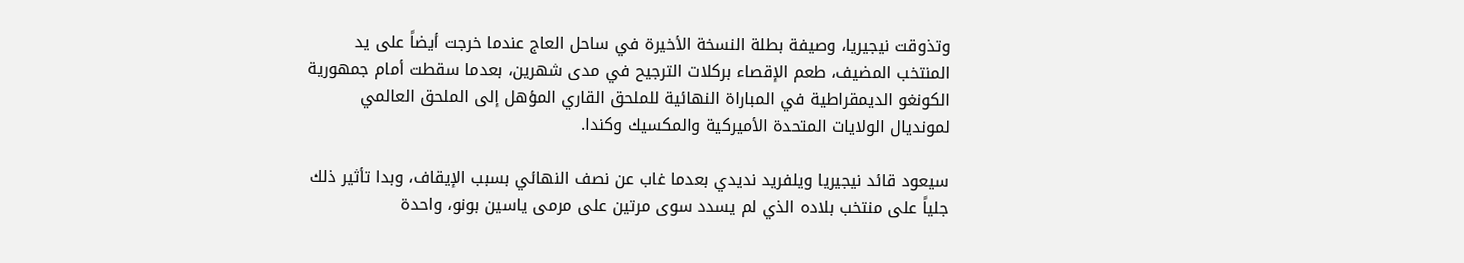وتذوقت نيجيريا، وصيفة بطلة النسخة الأخيرة في ساحل العاج عندما خرجت أيضاً على يد المنتخب المضيف، طعم الإقصاء بركلات الترجيح في مدى شهرين، بعدما سقطت أمام جمهورية الكونغو الديمقراطية في المباراة النهائية للملحق القاري المؤهل إلى الملحق العالمي لمونديال الولايات المتحدة الأميركية والمكسيك وكندا.

سيعود قائد نيجيريا ويلفريد نديدي بعدما غاب عن نصف النهائي بسبب الإيقاف، وبدا تأثير ذلك جلياً على منتخب بلاده الذي لم يسدد سوى مرتين على مرمى ياسين بونو، واحدة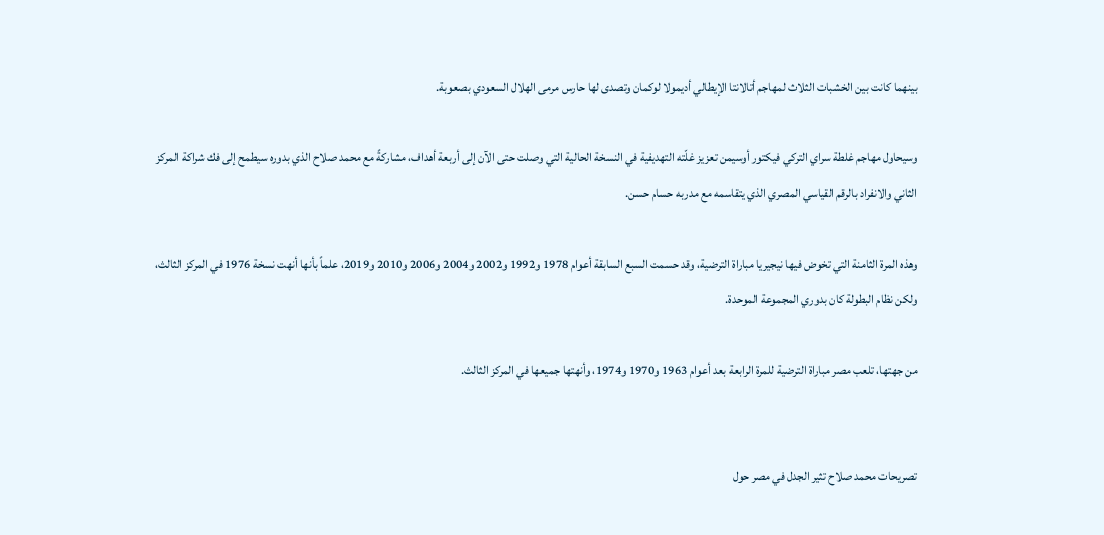بينهما كانت بين الخشبات الثلاث لمهاجم أتالانتا الإيطالي أديمولا لوكمان وتصدى لها حارس مرمى الهلال السعودي بصعوبة.

وسيحاول مهاجم غلطة سراي التركي فيكتور أوسيمن تعزيز غلّته التهديفية في النسخة الحالية التي وصلت حتى الآن إلى أربعة أهداف، مشاركةً مع محمد صلاح الذي بدوره سيطمح إلى فك شراكة المركز الثاني والانفراد بالرقم القياسي المصري الذي يتقاسمه مع مدربه حسام حسن.

وهذه المرة الثامنة التي تخوض فيها نيجيريا مباراة الترضية، وقد حسمت السبع السابقة أعوام 1978 و1992 و2002 و2004 و2006 و2010 و2019، علماً بأنها أنهت نسخة 1976 في المركز الثالث، ولكن نظام البطولة كان بدوري المجموعة الموحدة.

من جهتها، تلعب مصر مباراة الترضية للمرة الرابعة بعد أعوام 1963 و1970 و1974، وأنهتها جميعها في المركز الثالث.


تصريحات محمد صلاح تثير الجدل في مصر حول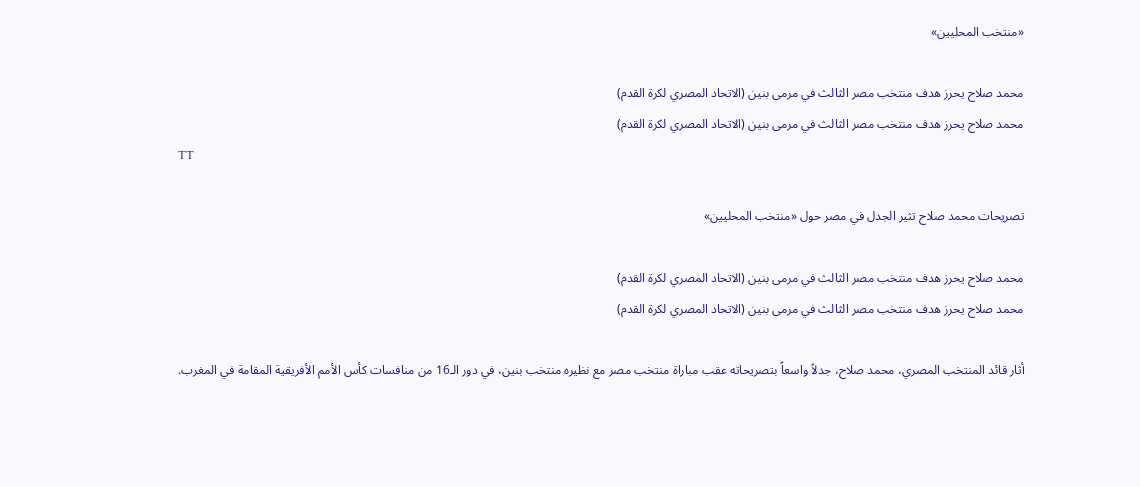«منتخب المحليين»

محمد صلاح يحرز هدف منتخب مصر الثالث في مرمى بنين (الاتحاد المصري لكرة القدم)
محمد صلاح يحرز هدف منتخب مصر الثالث في مرمى بنين (الاتحاد المصري لكرة القدم)
TT

تصريحات محمد صلاح تثير الجدل في مصر حول «منتخب المحليين»

محمد صلاح يحرز هدف منتخب مصر الثالث في مرمى بنين (الاتحاد المصري لكرة القدم)
محمد صلاح يحرز هدف منتخب مصر الثالث في مرمى بنين (الاتحاد المصري لكرة القدم)

أثار قائد المنتخب المصري، محمد صلاح، جدلاً واسعاً بتصريحاته عقب مباراة منتخب مصر مع نظيره منتخب بنين، في دور الـ16 من منافسات كأس الأمم الأفريقية المقامة في المغرب.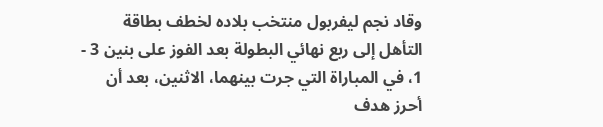وقاد نجم ليفربول منتخب بلاده لخطف بطاقة التأهل إلى ربع نهائي البطولة بعد الفوز على بنين 3 - 1، في المباراة التي جرت بينهما، الاثنين، بعد أن أحرز هدف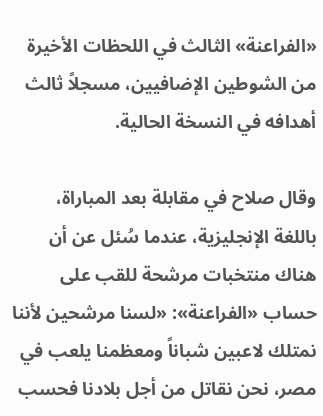«الفراعنة» الثالث في اللحظات الأخيرة من الشوطين الإضافيين، مسجلاً ثالث أهدافه في النسخة الحالية.

وقال صلاح في مقابلة بعد المباراة، باللغة الإنجليزية، عندما سُئل عن أن هناك منتخبات مرشحة للقب على حساب «الفراعنة»: «لسنا مرشحين لأننا نمتلك لاعبين شباناً ومعظمنا يلعب في مصر، نحن نقاتل من أجل بلادنا فحسب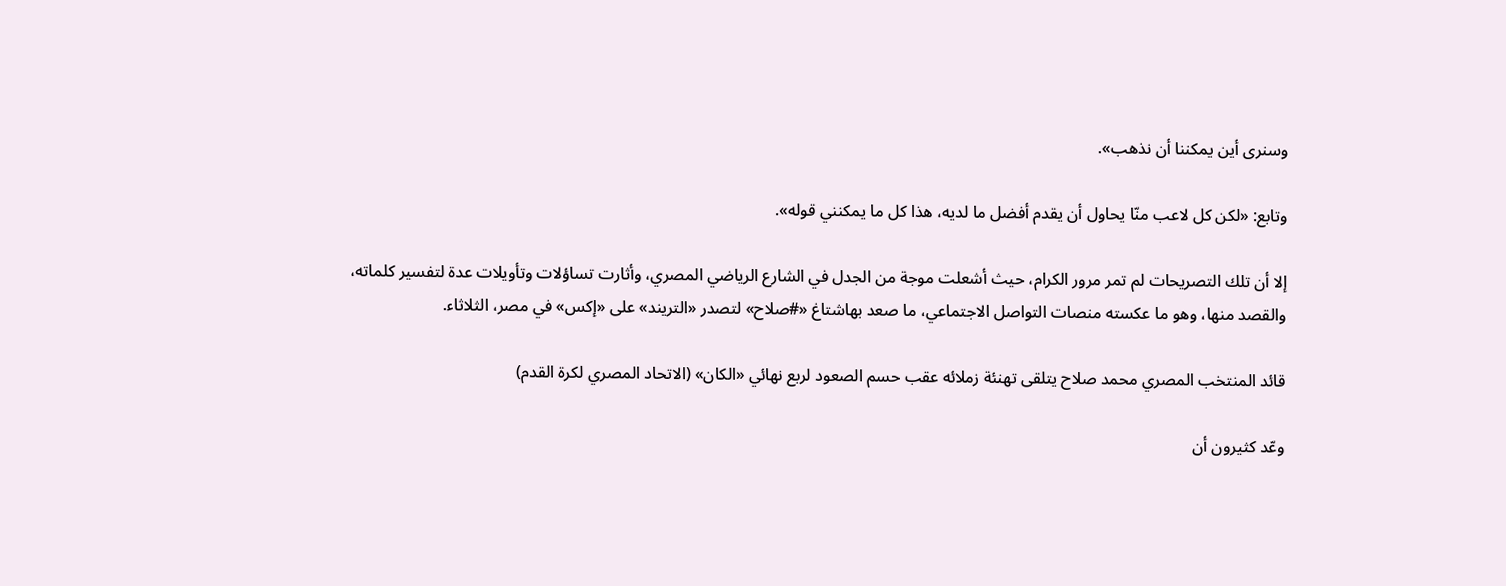وسنرى أين يمكننا أن نذهب».

وتابع: «لكن كل لاعب منّا يحاول أن يقدم أفضل ما لديه، هذا كل ما يمكنني قوله».

إلا أن تلك التصريحات لم تمر مرور الكرام، حيث أشعلت موجة من الجدل في الشارع الرياضي المصري، وأثارت تساؤلات وتأويلات عدة لتفسير كلماته، والقصد منها، وهو ما عكسته منصات التواصل الاجتماعي، ما صعد بهاشتاغ «#صلاح» لتصدر «التريند» على «إكس» في مصر، الثلاثاء.

قائد المنتخب المصري محمد صلاح يتلقى تهنئة زملائه عقب حسم الصعود لربع نهائي «الكان» (الاتحاد المصري لكرة القدم)

وعّد كثيرون أن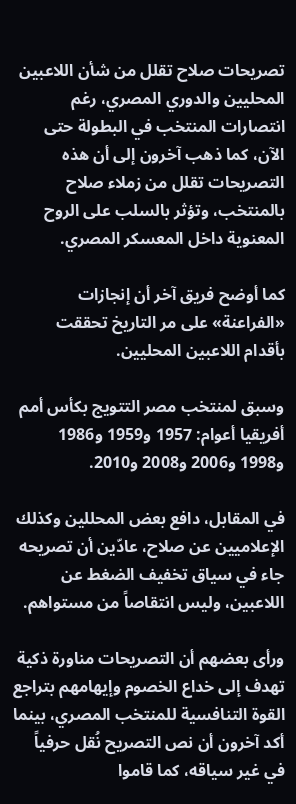تصريحات صلاح تقلل من شأن اللاعبين المحليين والدوري المصري، رغم انتصارات المنتخب في البطولة حتى الآن، كما ذهب آخرون إلى أن هذه التصريحات تقلل من زملاء صلاح بالمنتخب، وتؤثر بالسلب على الروح المعنوية داخل المعسكر المصري.

كما أوضح فريق آخر أن إنجازات «الفراعنة» على مر التاريخ تحققت بأقدام اللاعبين المحليين.

وسبق لمنتخب مصر التتويج بكأس أمم أفريقيا أعوام: 1957 و1959 و1986 و1998 و2006 و2008 و2010.

في المقابل، دافع بعض المحللين وكذلك الإعلاميين عن صلاح، عادّين أن تصريحه جاء في سياق تخفيف الضغط عن اللاعبين، وليس انتقاصاً من مستواهم.

ورأى بعضهم أن التصريحات مناورة ذكية تهدف إلى خداع الخصوم وإيهامهم بتراجع القوة التنافسية للمنتخب المصري، بينما أكد آخرون أن نص التصريح نُقل حرفياً في غير سياقه، كما قاموا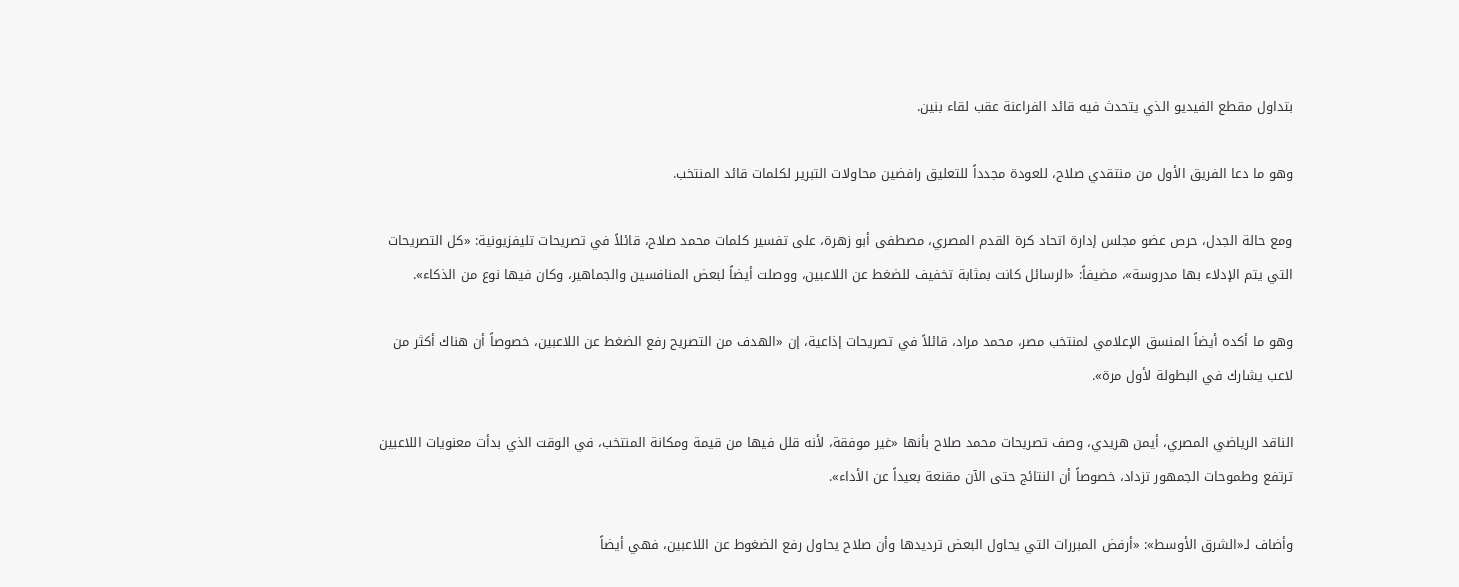بتداول مقطع الفيديو الذي يتحدث فيه قائد الفراعنة عقب لقاء بنين.

وهو ما دعا الفريق الأول من منتقدي صلاح، للعودة مجدداً للتعليق رافضين محاولات التبرير لكلمات قائد المنتخب.

ومع حالة الجدل، حرص عضو مجلس إدارة اتحاد كرة القدم المصري، مصطفى أبو زهرة، على تفسير كلمات محمد صلاح، قائلاً في تصريحات تليفزيونية: «كل التصريحات التي يتم الإدلاء بها مدروسة»، مضيفاً: «الرسائل كانت بمثابة تخفيف للضغط عن اللاعبين، ووصلت أيضاً لبعض المنافسين والجماهير، وكان فيها نوع من الذكاء».

وهو ما أكده أيضاً المنسق الإعلامي لمنتخب مصر، محمد مراد، قائلاً في تصريحات إذاعية، إن «الهدف من التصريح رفع الضغط عن اللاعبين، خصوصاً أن هناك أكثر من لاعب يشارك في البطولة لأول مرة».

الناقد الرياضي المصري، أيمن هريدي، وصف تصريحات محمد صلاح بأنها «غير موفقة، لأنه قلل فيها من قيمة ومكانة المنتخب، في الوقت الذي بدأت معنويات اللاعبين ترتفع وطموحات الجمهور تزداد، خصوصاً أن النتائج حتى الآن مقنعة بعيداً عن الأداء».

وأضاف لـ«الشرق الأوسط»: «أرفض المبررات التي يحاول البعض ترديدها وأن صلاح يحاول رفع الضغوط عن اللاعبين، فهي أيضاً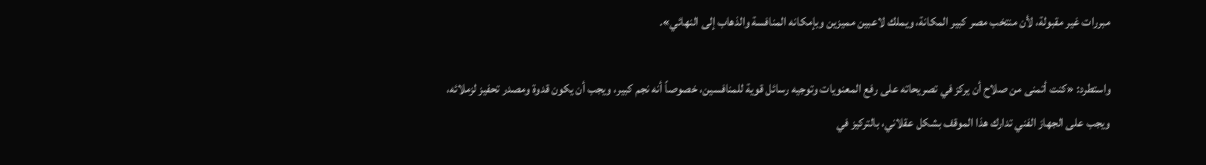مبررات غير مقبولة، لأن منتخب مصر كبير المكانة، ويملك لاعبين مميزين وبإمكانه المنافسة والذهاب إلى النهائي».

واستطرد: «كنت أتمنى من صلاح أن يركز في تصريحاته على رفع المعنويات وتوجيه رسائل قوية للمنافسين، خصوصاً أنه نجم كبير، ويجب أن يكون قدوة ومصدر تحفيز لزملائه، ويجب على الجهاز الفني تدارك هذا الموقف بشكل عقلاني، بالتركيز في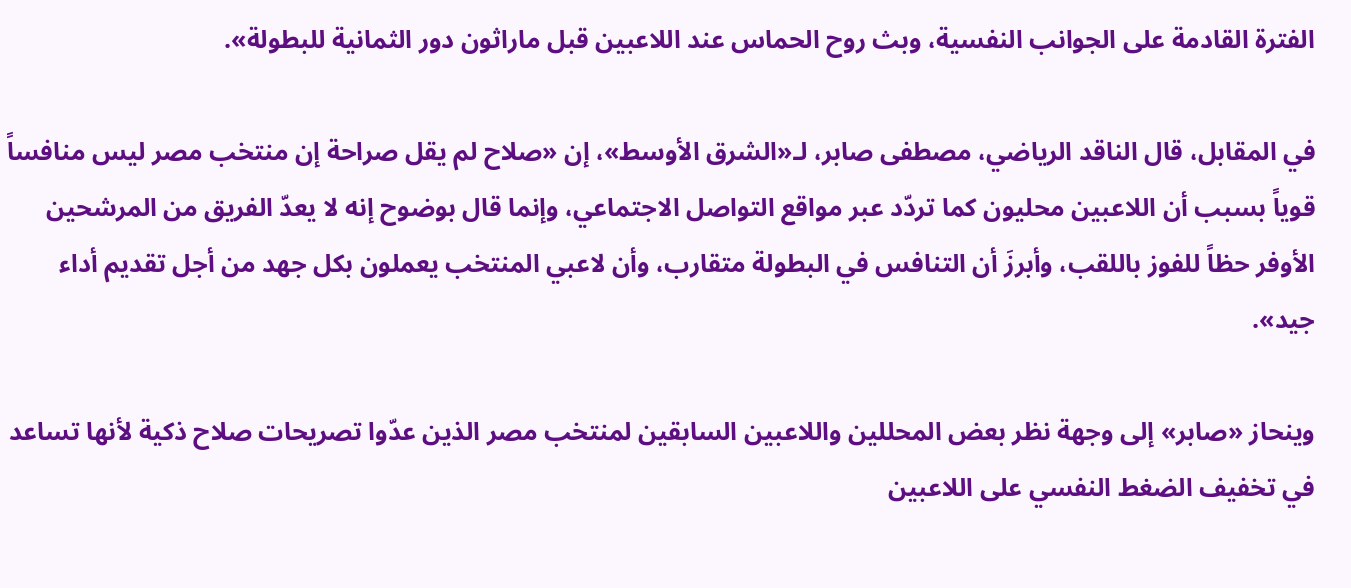الفترة القادمة على الجوانب النفسية، وبث روح الحماس عند اللاعبين قبل ماراثون دور الثمانية للبطولة».

في المقابل، قال الناقد الرياضي، مصطفى صابر، لـ«الشرق الأوسط»، إن «صلاح لم يقل صراحة إن منتخب مصر ليس منافساً قوياً بسبب أن اللاعبين محليون كما تردّد عبر مواقع التواصل الاجتماعي، وإنما قال بوضوح إنه لا يعدّ الفريق من المرشحين الأوفر حظاً للفوز باللقب، وأبرزَ أن التنافس في البطولة متقارب، وأن لاعبي المنتخب يعملون بكل جهد من أجل تقديم أداء جيد».

وينحاز «صابر» إلى وجهة نظر بعض المحللين واللاعبين السابقين لمنتخب مصر الذين عدّوا تصريحات صلاح ذكية لأنها تساعد في تخفيف الضغط النفسي على اللاعبين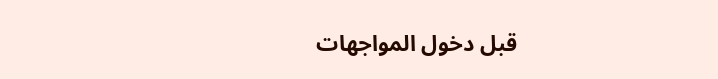قبل دخول المواجهات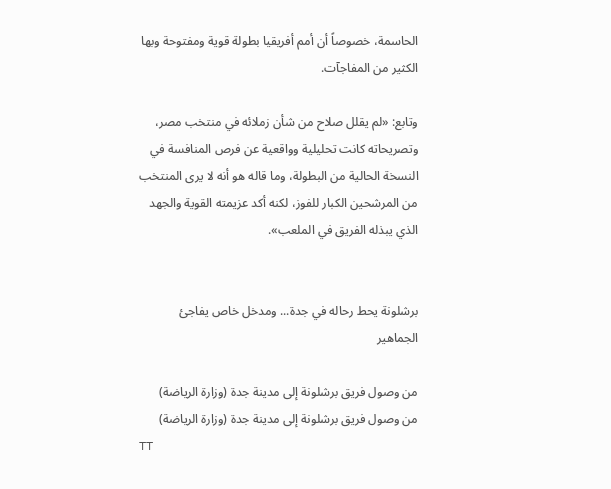الحاسمة، خصوصاً أن أمم أفريقيا بطولة قوية ومفتوحة وبها الكثير من المفاجآت.

وتابع: «لم يقلل صلاح من شأن زملائه في منتخب مصر، وتصريحاته كانت تحليلية وواقعية عن فرص المنافسة في النسخة الحالية من البطولة، وما قاله هو أنه لا يرى المنتخب من المرشحين الكبار للفوز، لكنه أكد عزيمته القوية والجهد الذي يبذله الفريق في الملعب».


برشلونة يحط رحاله في جدة... ومدخل خاص يفاجئ الجماهير

من وصول فريق برشلونة إلى مدينة جدة (وزارة الرياضة)
من وصول فريق برشلونة إلى مدينة جدة (وزارة الرياضة)
TT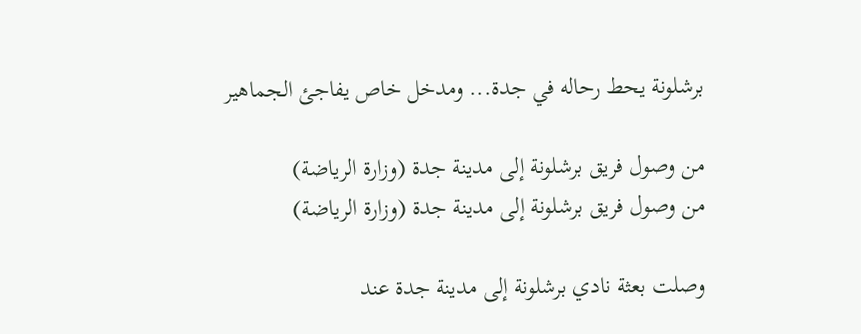برشلونة يحط رحاله في جدة... ومدخل خاص يفاجئ الجماهير

من وصول فريق برشلونة إلى مدينة جدة (وزارة الرياضة)
من وصول فريق برشلونة إلى مدينة جدة (وزارة الرياضة)

وصلت بعثة نادي برشلونة إلى مدينة جدة عند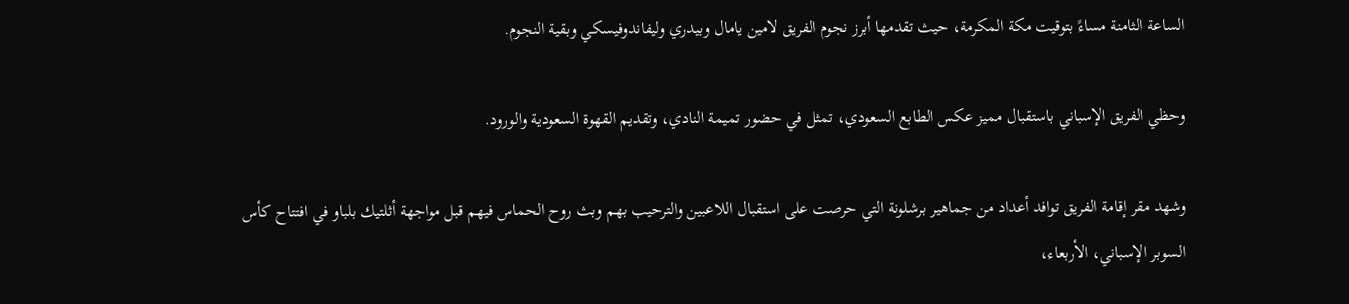الساعة الثامنة مساءً بتوقيت مكة المكرمة، حيث تقدمها أبرز نجوم الفريق لامين يامال وبيدري وليفاندوفيسكي وبقية النجوم.

وحظي الفريق الإسباني باستقبال مميز عكس الطابع السعودي، تمثل في حضور تميمة النادي، وتقديم القهوة السعودية والورود.

وشهد مقر إقامة الفريق توافد أعداد من جماهير برشلونة التي حرصت على استقبال اللاعبين والترحيب بهم وبث روح الحماس فيهم قبل مواجهة أثلتيك بلباو في افتتاح كأس السوبر الإسباني، الأربعاء،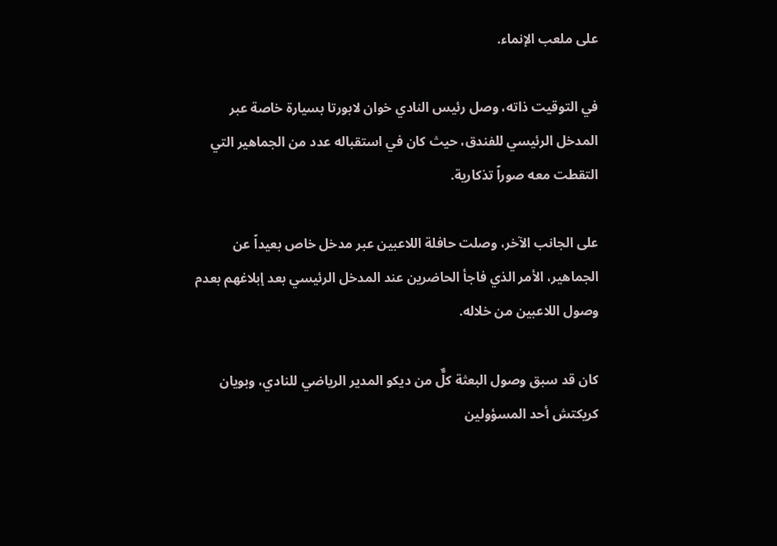على ملعب الإنماء.

في التوقيت ذاته، وصل رئيس النادي خوان لابورتا بسيارة خاصة عبر المدخل الرئيسي للفندق، حيث كان في استقباله عدد من الجماهير التي التقطت معه صوراً تذكارية.

على الجانب الآخر، وصلت حافلة اللاعبين عبر مدخل خاص بعيداً عن الجماهير، الأمر الذي فاجأ الحاضرين عند المدخل الرئيسي بعد إبلاغهم بعدم وصول اللاعبين من خلاله.

كان قد سبق وصول البعثة كلٌّ من ديكو المدير الرياضي للنادي، وبويان كريكتش أحد المسؤولين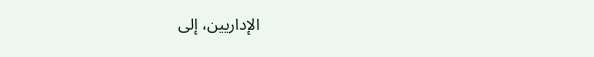الإداريين، إلى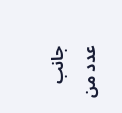جانب عدد من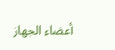أعضاء الجهاز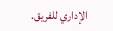الإداري للفريق.